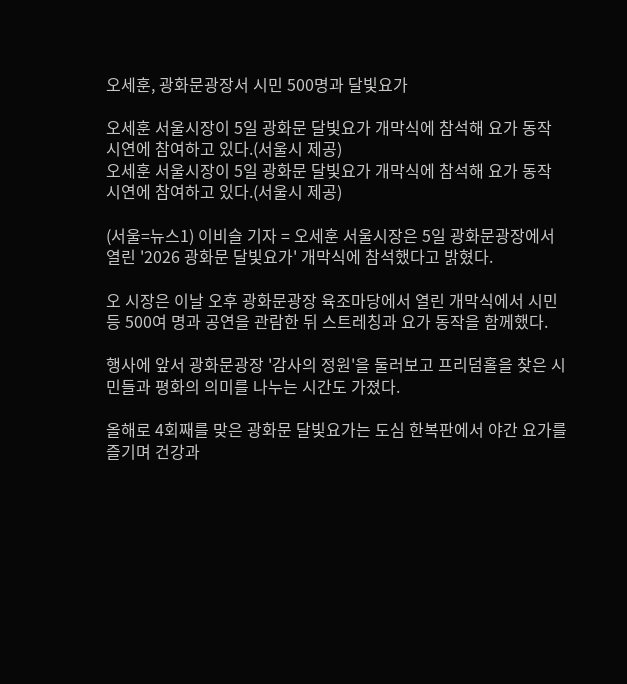오세훈, 광화문광장서 시민 500명과 달빛요가

오세훈 서울시장이 5일 광화문 달빛요가 개막식에 참석해 요가 동작 시연에 참여하고 있다.(서울시 제공)
오세훈 서울시장이 5일 광화문 달빛요가 개막식에 참석해 요가 동작 시연에 참여하고 있다.(서울시 제공)

(서울=뉴스1) 이비슬 기자 = 오세훈 서울시장은 5일 광화문광장에서 열린 '2026 광화문 달빛요가' 개막식에 참석했다고 밝혔다.

오 시장은 이날 오후 광화문광장 육조마당에서 열린 개막식에서 시민 등 500여 명과 공연을 관람한 뒤 스트레칭과 요가 동작을 함께했다.

행사에 앞서 광화문광장 '감사의 정원'을 둘러보고 프리덤홀을 찾은 시민들과 평화의 의미를 나누는 시간도 가졌다.

올해로 4회째를 맞은 광화문 달빛요가는 도심 한복판에서 야간 요가를 즐기며 건강과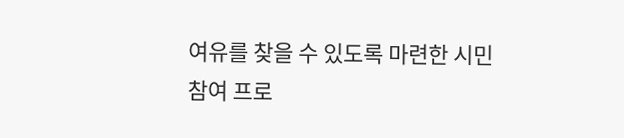여유를 찾을 수 있도록 마련한 시민 참여 프로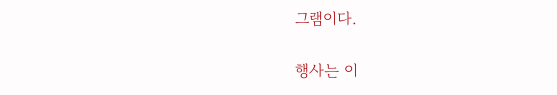그램이다.

행사는 이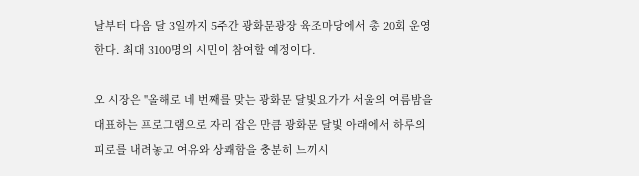날부터 다음 달 3일까지 5주간 광화문광장 육조마당에서 총 20회 운영한다. 최대 3100명의 시민이 참여할 예정이다.

오 시장은 "올해로 네 번째를 맞는 광화문 달빛요가가 서울의 여름밤을 대표하는 프로그램으로 자리 잡은 만큼 광화문 달빛 아래에서 하루의 피로를 내려놓고 여유와 상쾌함을 충분히 느끼시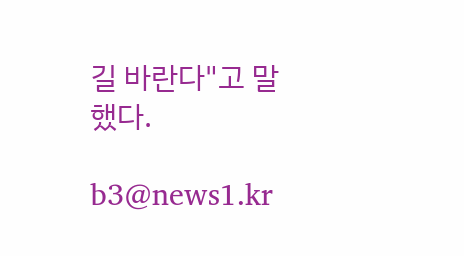길 바란다"고 말했다.

b3@news1.kr